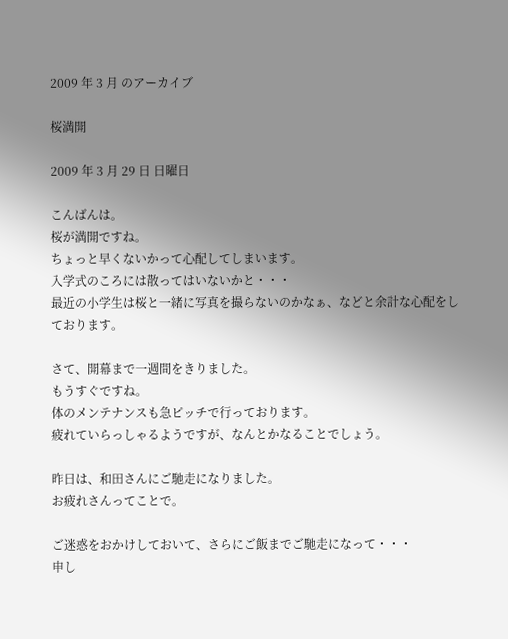2009 年 3 月 のアーカイブ

桜満開

2009 年 3 月 29 日 日曜日

こんばんは。
桜が満開ですね。
ちょっと早くないかって心配してしまいます。
入学式のころには散ってはいないかと・・・
最近の小学生は桜と一緒に写真を撮らないのかなぁ、などと余計な心配をしております。

さて、開幕まで一週間をきりました。
もうすぐですね。
体のメンテナンスも急ピッチで行っております。
疲れていらっしゃるようですが、なんとかなることでしょう。

昨日は、和田さんにご馳走になりました。
お疲れさんってことで。

ご迷惑をおかけしておいて、さらにご飯までご馳走になって・・・
申し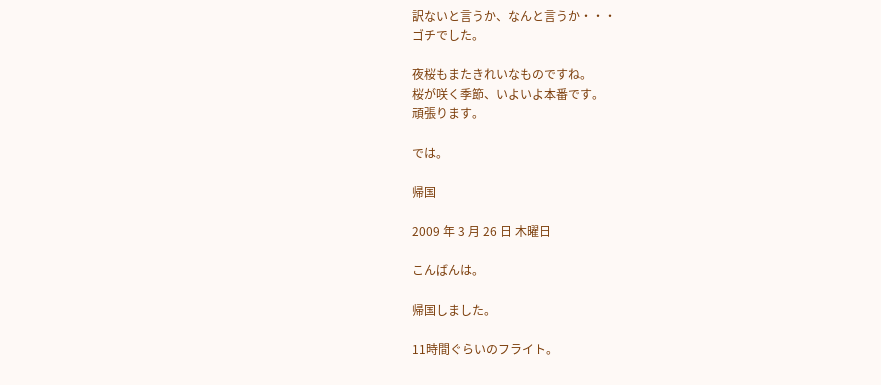訳ないと言うか、なんと言うか・・・
ゴチでした。

夜桜もまたきれいなものですね。
桜が咲く季節、いよいよ本番です。
頑張ります。

では。

帰国

2009 年 3 月 26 日 木曜日

こんばんは。

帰国しました。

11時間ぐらいのフライト。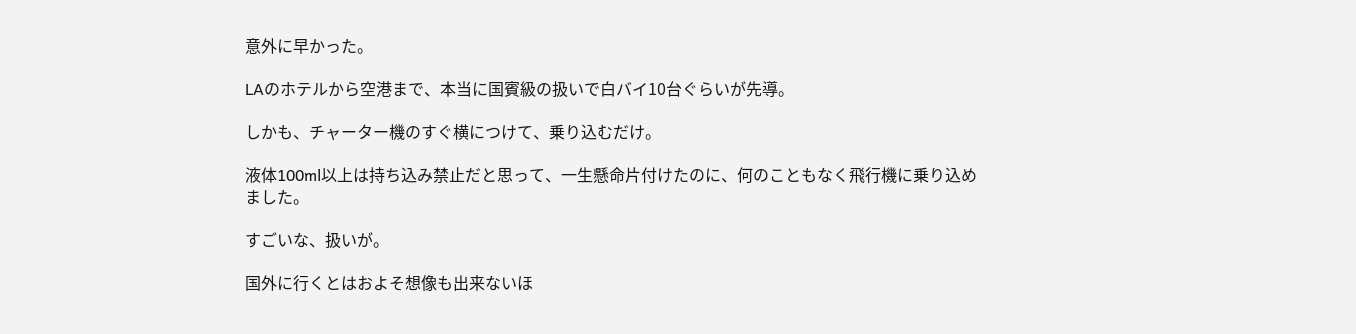意外に早かった。

LAのホテルから空港まで、本当に国賓級の扱いで白バイ10台ぐらいが先導。

しかも、チャーター機のすぐ横につけて、乗り込むだけ。

液体100ml以上は持ち込み禁止だと思って、一生懸命片付けたのに、何のこともなく飛行機に乗り込めました。

すごいな、扱いが。

国外に行くとはおよそ想像も出来ないほ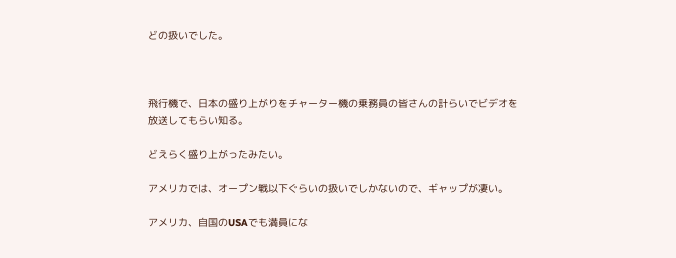どの扱いでした。



飛行機で、日本の盛り上がりをチャーター機の乗務員の皆さんの計らいでビデオを放送してもらい知る。

どえらく盛り上がったみたい。

アメリカでは、オープン戦以下ぐらいの扱いでしかないので、ギャップが凄い。

アメリカ、自国のUSAでも満員にな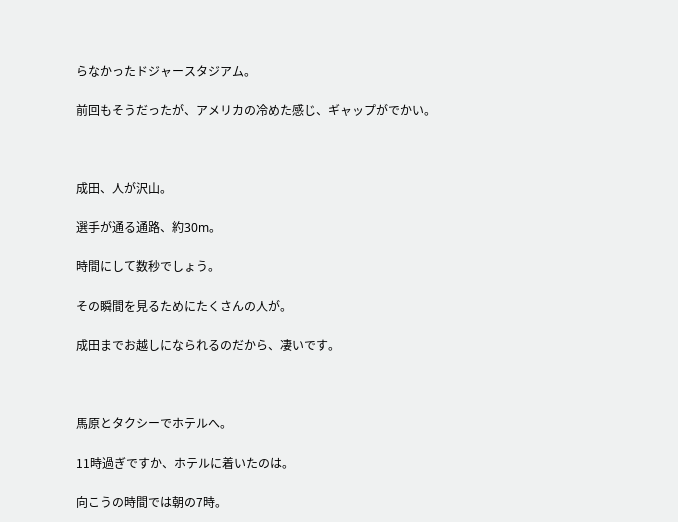らなかったドジャースタジアム。

前回もそうだったが、アメリカの冷めた感じ、ギャップがでかい。



成田、人が沢山。

選手が通る通路、約30m。

時間にして数秒でしょう。

その瞬間を見るためにたくさんの人が。

成田までお越しになられるのだから、凄いです。



馬原とタクシーでホテルへ。

11時過ぎですか、ホテルに着いたのは。

向こうの時間では朝の7時。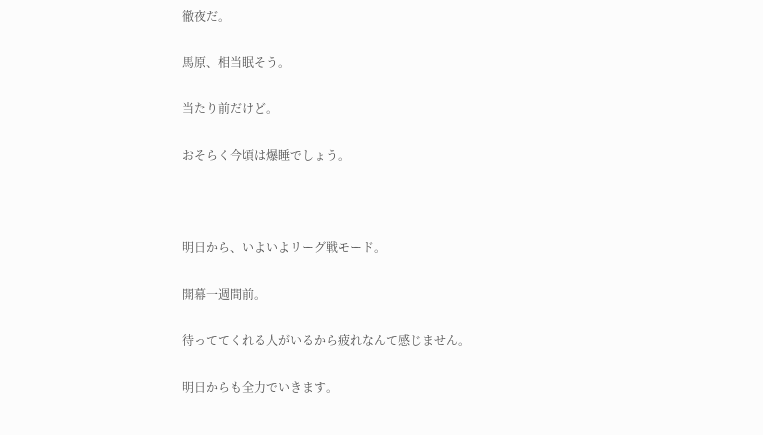徹夜だ。

馬原、相当眠そう。

当たり前だけど。

おそらく今頃は爆睡でしょう。



明日から、いよいよリーグ戦モード。

開幕一週間前。

待っててくれる人がいるから疲れなんて感じません。

明日からも全力でいきます。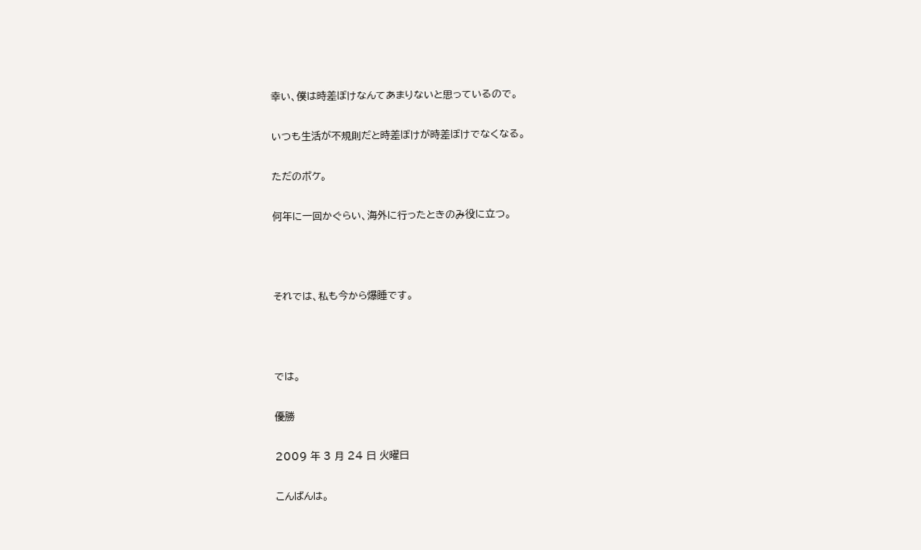幸い、僕は時差ぼけなんてあまりないと思っているので。

いつも生活が不規則だと時差ぼけが時差ぼけでなくなる。

ただのボケ。

何年に一回かぐらい、海外に行ったときのみ役に立つ。



それでは、私も今から爆睡です。



では。

優勝

2009 年 3 月 24 日 火曜日

こんばんは。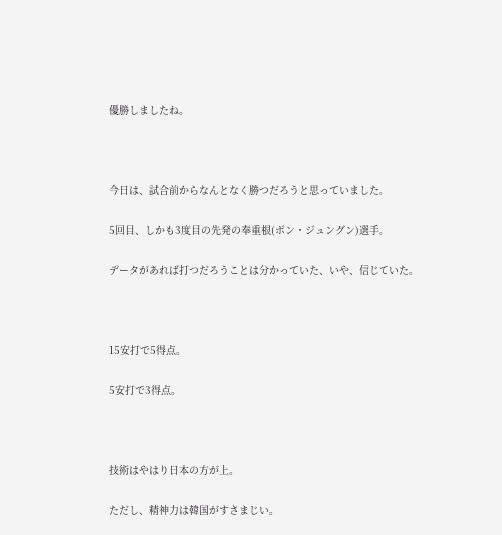優勝しましたね。



今日は、試合前からなんとなく勝つだろうと思っていました。

5回目、しかも3度目の先発の奉重根(ボン・ジュングン)選手。

データがあれば打つだろうことは分かっていた、いや、信じていた。



15安打で5得点。

5安打で3得点。



技術はやはり日本の方が上。

ただし、精神力は韓国がすさまじい。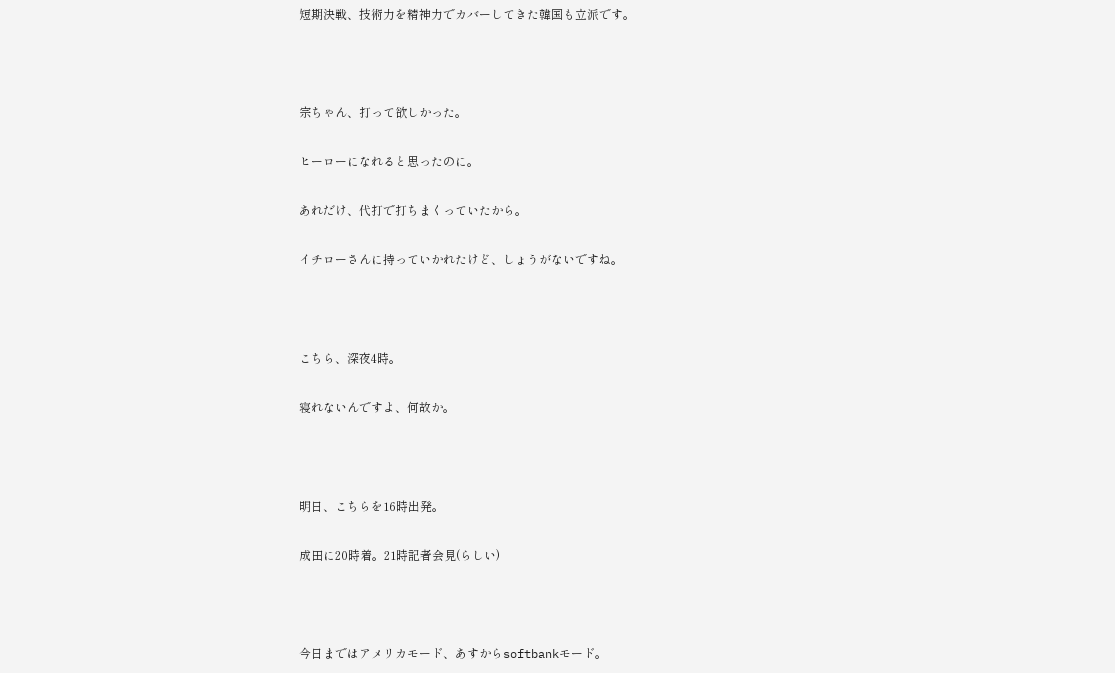短期決戦、技術力を精神力でカバーしてきた韓国も立派です。



宗ちゃん、打って欲しかった。

ヒーローになれると思ったのに。

あれだけ、代打で打ちまくっていたから。

イチローさんに持っていかれたけど、しょうがないですね。



こちら、深夜4時。

寝れないんですよ、何故か。



明日、こちらを16時出発。

成田に20時着。21時記者会見(らしい)



今日まではアメリカモード、あすからsoftbankモード。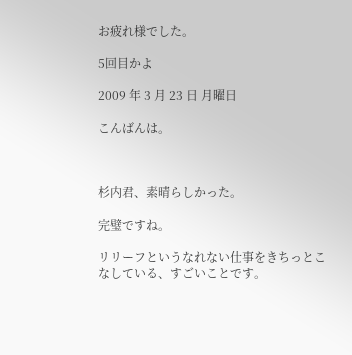お疲れ様でした。

5回目かよ

2009 年 3 月 23 日 月曜日

こんばんは。



杉内君、素晴らしかった。

完璧ですね。

リリーフというなれない仕事をきちっとこなしている、すごいことです。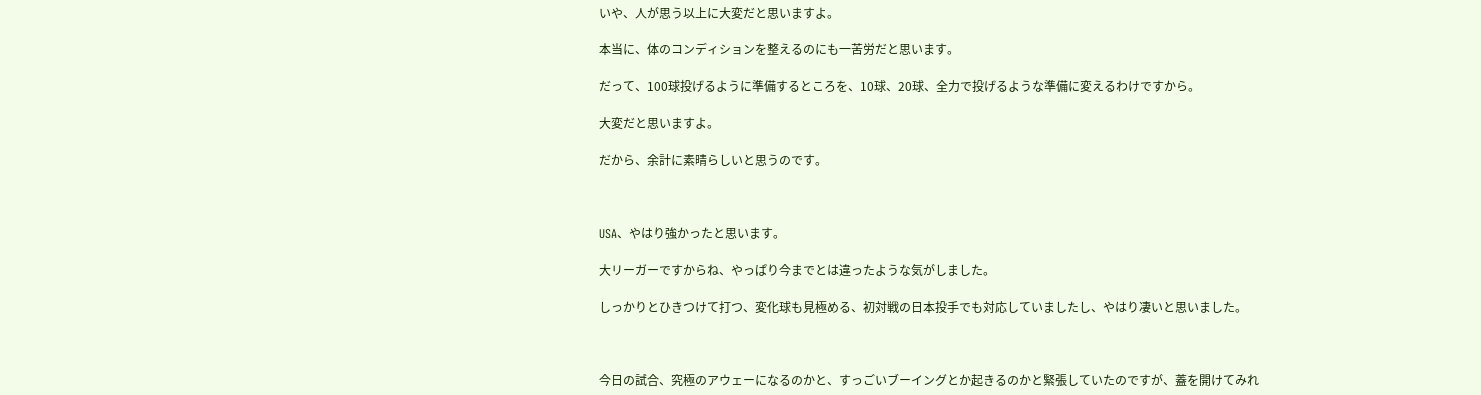いや、人が思う以上に大変だと思いますよ。

本当に、体のコンディションを整えるのにも一苦労だと思います。

だって、100球投げるように準備するところを、10球、20球、全力で投げるような準備に変えるわけですから。

大変だと思いますよ。

だから、余計に素晴らしいと思うのです。



USA、やはり強かったと思います。

大リーガーですからね、やっぱり今までとは違ったような気がしました。

しっかりとひきつけて打つ、変化球も見極める、初対戦の日本投手でも対応していましたし、やはり凄いと思いました。



今日の試合、究極のアウェーになるのかと、すっごいブーイングとか起きるのかと緊張していたのですが、蓋を開けてみれ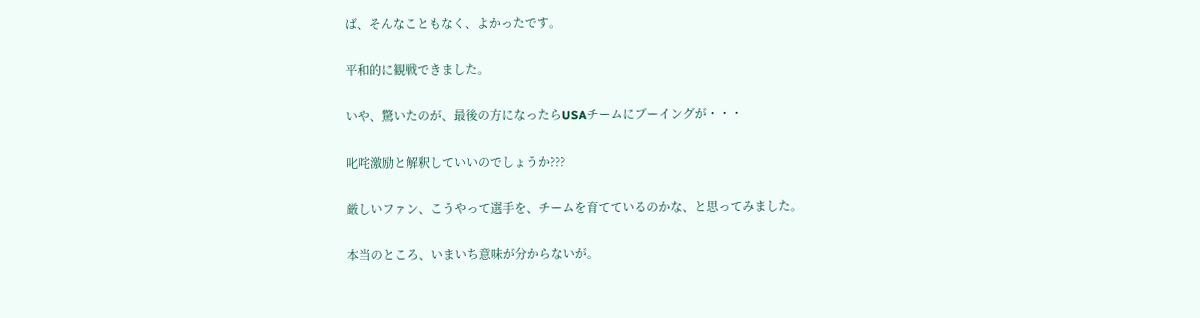ば、そんなこともなく、よかったです。

平和的に観戦できました。

いや、驚いたのが、最後の方になったらUSAチームにブーイングが・・・

叱咤激励と解釈していいのでしょうか???

厳しいファン、こうやって選手を、チームを育てているのかな、と思ってみました。

本当のところ、いまいち意味が分からないが。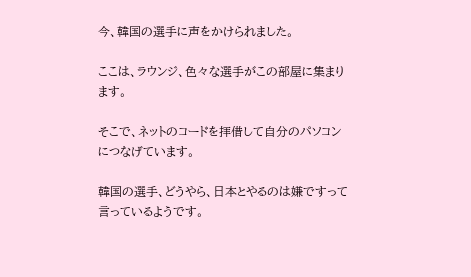今、韓国の選手に声をかけられました。

ここは、ラウンジ、色々な選手がこの部屋に集まります。

そこで、ネットのコードを拝借して自分のパソコンにつなげています。

韓国の選手、どうやら、日本とやるのは嫌ですって言っているようです。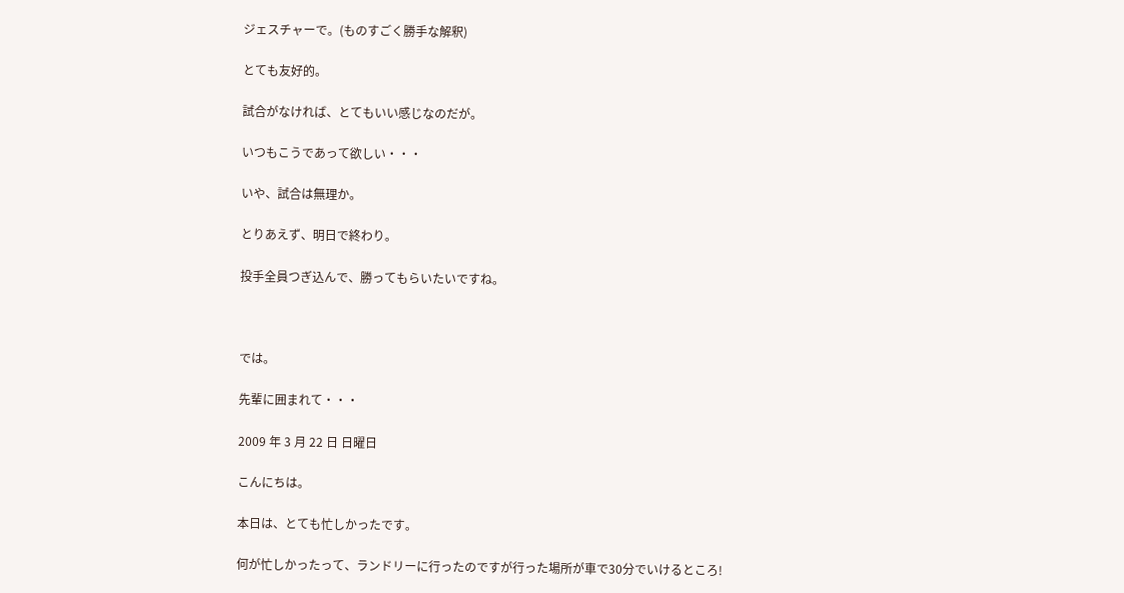ジェスチャーで。(ものすごく勝手な解釈)

とても友好的。

試合がなければ、とてもいい感じなのだが。

いつもこうであって欲しい・・・

いや、試合は無理か。

とりあえず、明日で終わり。

投手全員つぎ込んで、勝ってもらいたいですね。



では。

先輩に囲まれて・・・

2009 年 3 月 22 日 日曜日

こんにちは。

本日は、とても忙しかったです。

何が忙しかったって、ランドリーに行ったのですが行った場所が車で30分でいけるところ!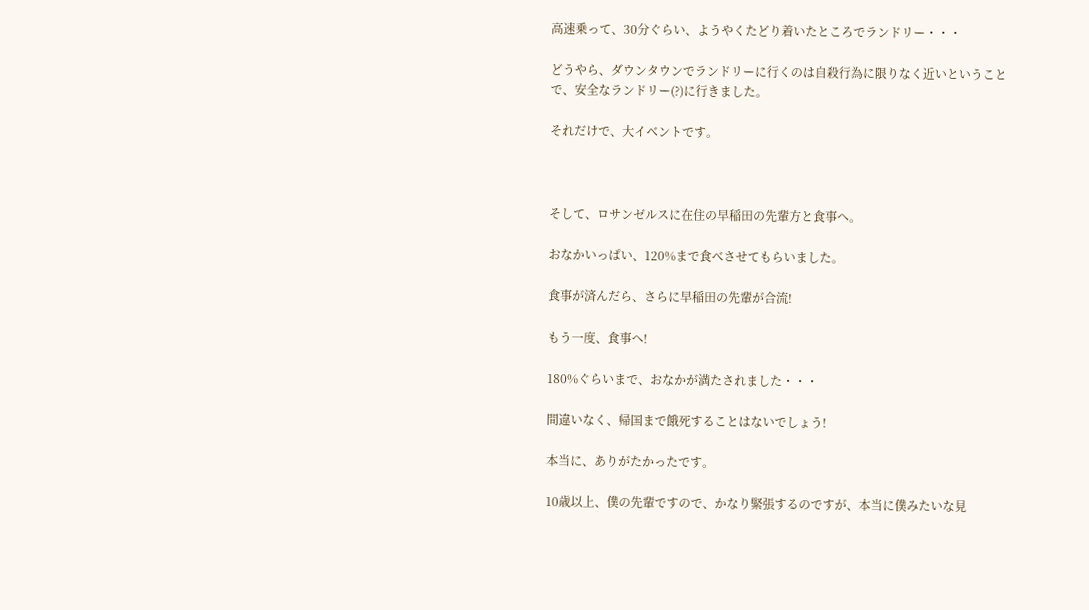高速乗って、30分ぐらい、ようやくたどり着いたところでランドリー・・・

どうやら、ダウンタウンでランドリーに行くのは自殺行為に限りなく近いということで、安全なランドリー(?)に行きました。

それだけで、大イベントです。



そして、ロサンゼルスに在住の早稲田の先輩方と食事へ。

おなかいっぱい、120%まで食べさせてもらいました。

食事が済んだら、さらに早稲田の先輩が合流!

もう一度、食事へ!

180%ぐらいまで、おなかが満たされました・・・

間違いなく、帰国まで餓死することはないでしょう!

本当に、ありがたかったです。

10歳以上、僕の先輩ですので、かなり緊張するのですが、本当に僕みたいな見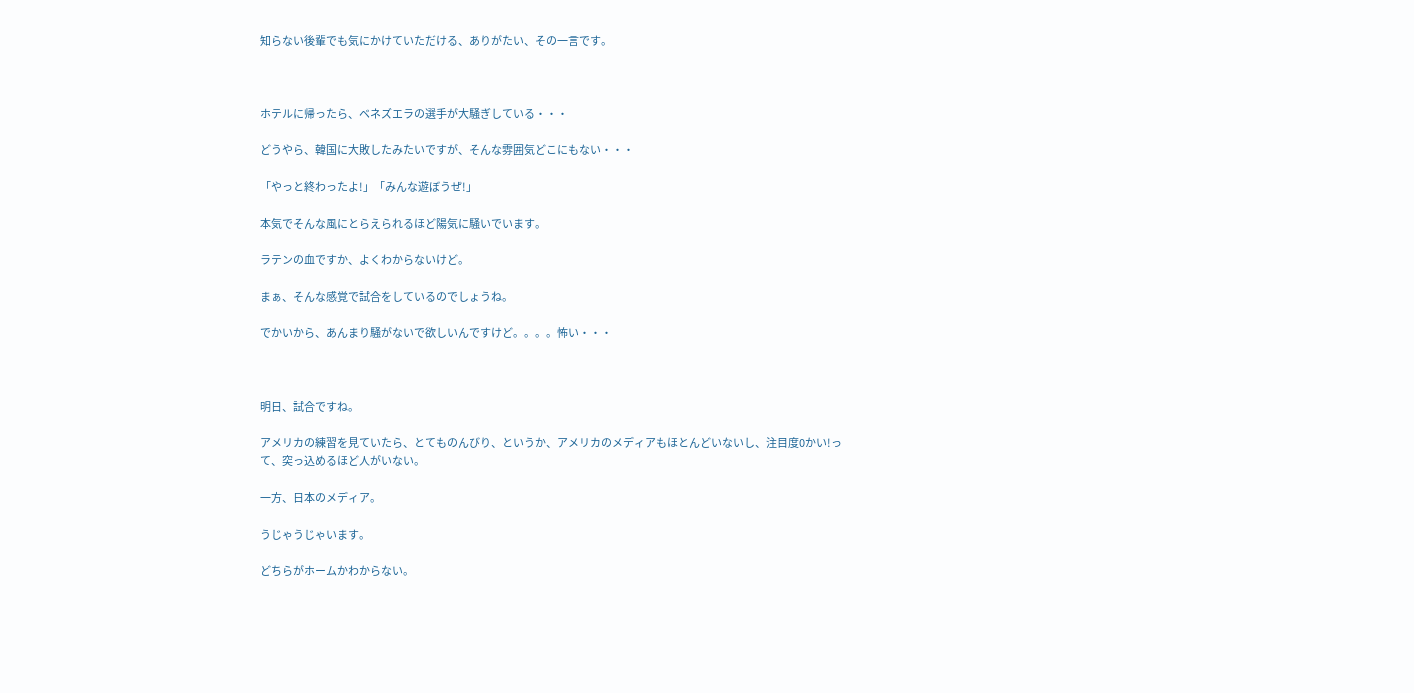知らない後輩でも気にかけていただける、ありがたい、その一言です。



ホテルに帰ったら、ベネズエラの選手が大騒ぎしている・・・

どうやら、韓国に大敗したみたいですが、そんな雰囲気どこにもない・・・

「やっと終わったよ!」「みんな遊ぼうぜ!」

本気でそんな風にとらえられるほど陽気に騒いでいます。

ラテンの血ですか、よくわからないけど。

まぁ、そんな感覚で試合をしているのでしょうね。

でかいから、あんまり騒がないで欲しいんですけど。。。。怖い・・・



明日、試合ですね。

アメリカの練習を見ていたら、とてものんびり、というか、アメリカのメディアもほとんどいないし、注目度0かい!って、突っ込めるほど人がいない。

一方、日本のメディア。

うじゃうじゃいます。

どちらがホームかわからない。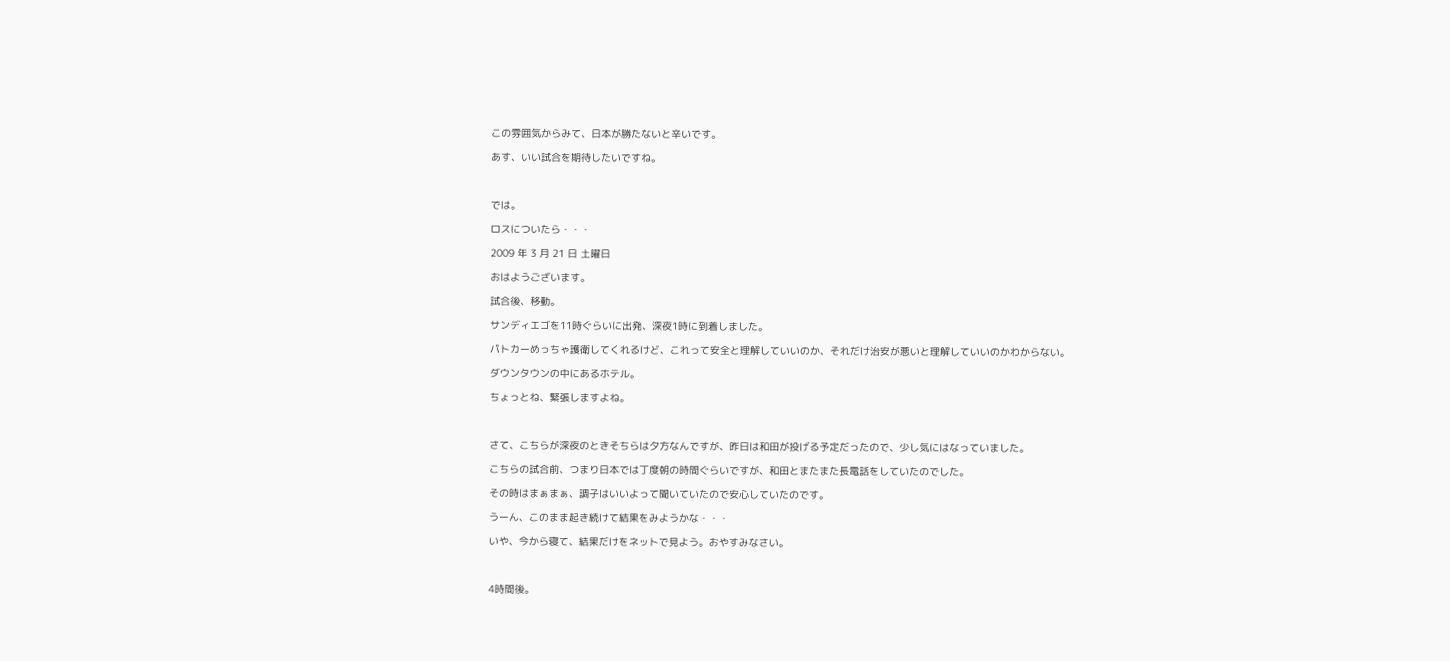この雰囲気からみて、日本が勝たないと辛いです。

あす、いい試合を期待したいですね。



では。

ロスについたら・・・

2009 年 3 月 21 日 土曜日

おはようございます。

試合後、移動。

サンディエゴを11時ぐらいに出発、深夜1時に到着しました。

パトカーめっちゃ護衛してくれるけど、これって安全と理解していいのか、それだけ治安が悪いと理解していいのかわからない。

ダウンタウンの中にあるホテル。

ちょっとね、緊張しますよね。



さて、こちらが深夜のときそちらは夕方なんですが、昨日は和田が投げる予定だったので、少し気にはなっていました。

こちらの試合前、つまり日本では丁度朝の時間ぐらいですが、和田とまたまた長電話をしていたのでした。

その時はまぁまぁ、調子はいいよって聞いていたので安心していたのです。

うーん、このまま起き続けて結果をみようかな・・・

いや、今から寝て、結果だけをネットで見よう。おやすみなさい。



4時間後。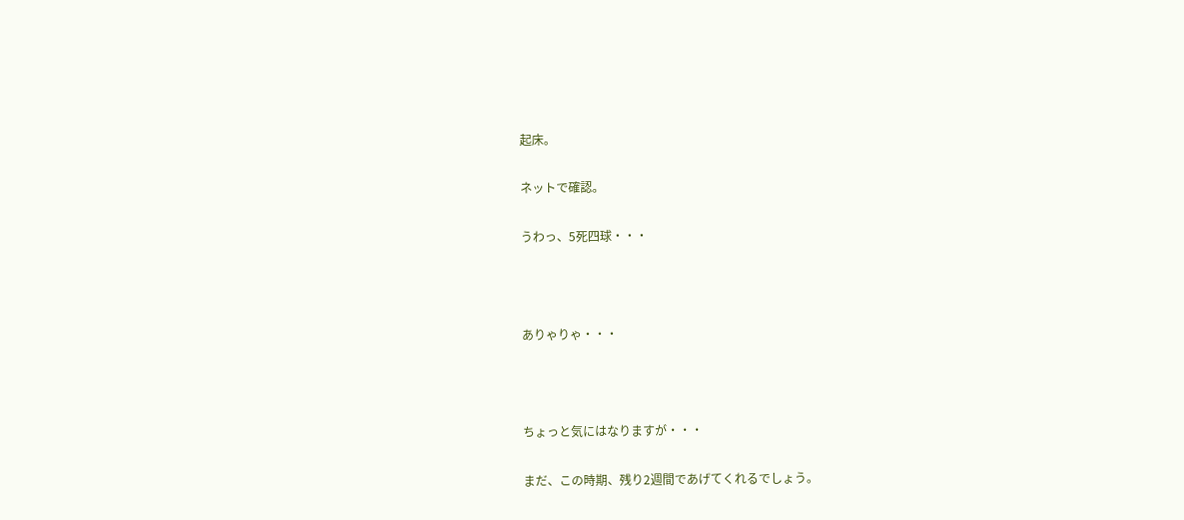起床。

ネットで確認。

うわっ、5死四球・・・



ありゃりゃ・・・



ちょっと気にはなりますが・・・

まだ、この時期、残り2週間であげてくれるでしょう。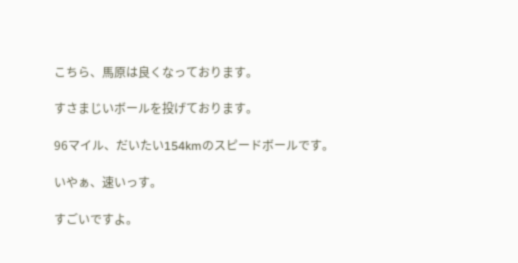こちら、馬原は良くなっております。

すさまじいボールを投げております。

96マイル、だいたい154kmのスピードボールです。

いやぁ、速いっす。

すごいですよ。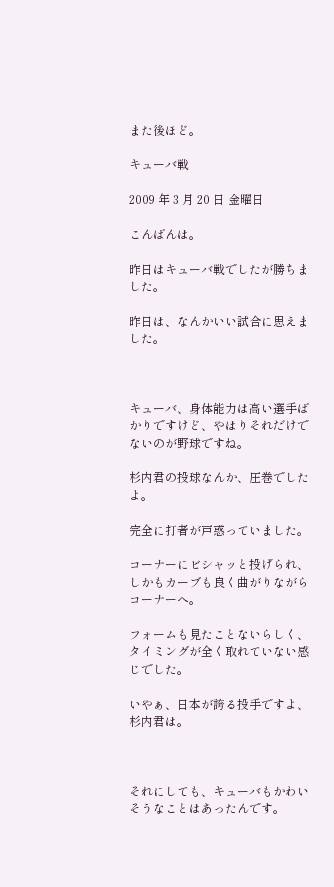また後ほど。

キューバ戦

2009 年 3 月 20 日 金曜日

こんばんは。

昨日はキューバ戦でしたが勝ちました。

昨日は、なんかいい試合に思えました。



キューバ、身体能力は高い選手ばかりですけど、やはりそれだけでないのが野球ですね。

杉内君の投球なんか、圧巻でしたよ。

完全に打者が戸惑っていました。

コーナーにビシャッと投げられ、しかもカーブも良く曲がりながらコーナーへ。

フォームも見たことないらしく、タイミングが全く取れていない感じでした。

いやぁ、日本が誇る投手ですよ、杉内君は。



それにしても、キューバもかわいそうなことはあったんです。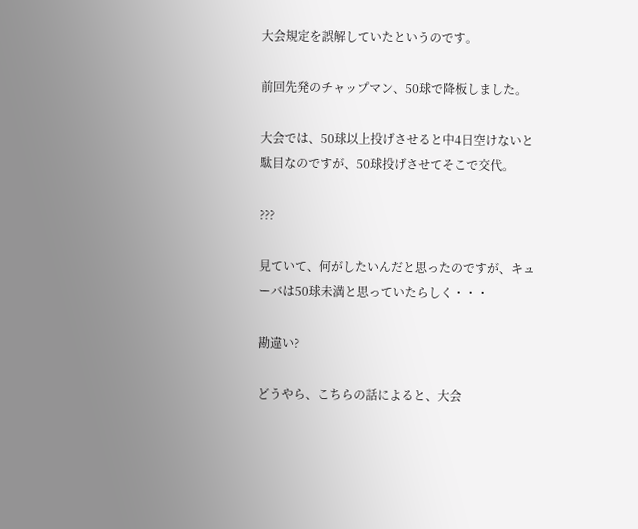大会規定を誤解していたというのです。

前回先発のチャップマン、50球で降板しました。

大会では、50球以上投げさせると中4日空けないと駄目なのですが、50球投げさせてそこで交代。

???

見ていて、何がしたいんだと思ったのですが、キューバは50球未満と思っていたらしく・・・

勘違い?

どうやら、こちらの話によると、大会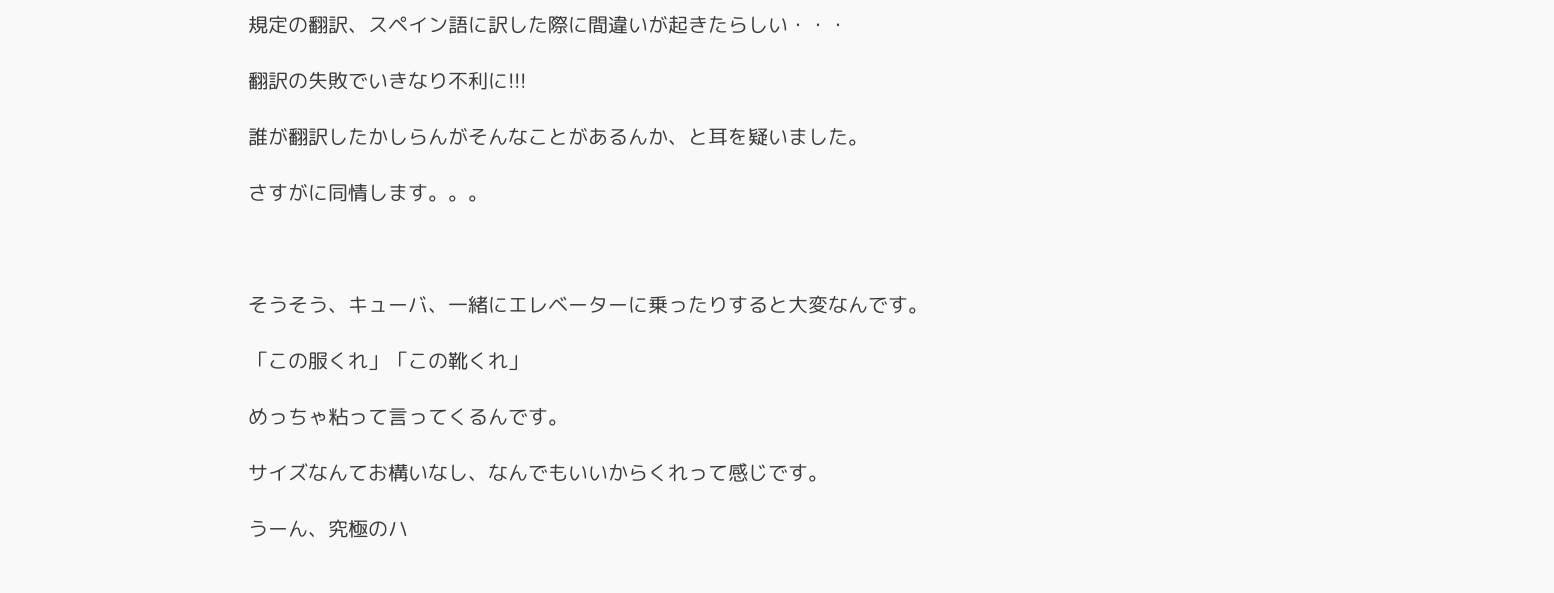規定の翻訳、スペイン語に訳した際に間違いが起きたらしい・・・

翻訳の失敗でいきなり不利に!!!

誰が翻訳したかしらんがそんなことがあるんか、と耳を疑いました。

さすがに同情します。。。



そうそう、キューバ、一緒にエレベーターに乗ったりすると大変なんです。

「この服くれ」「この靴くれ」

めっちゃ粘って言ってくるんです。

サイズなんてお構いなし、なんでもいいからくれって感じです。

うーん、究極のハ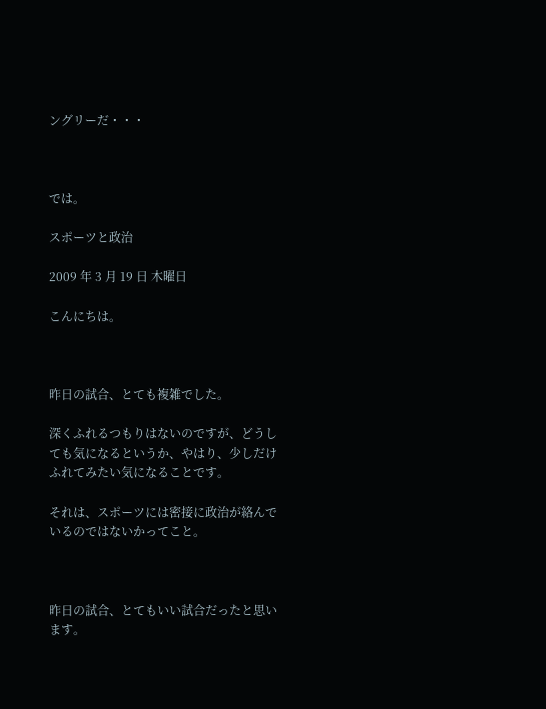ングリーだ・・・



では。

スポーツと政治

2009 年 3 月 19 日 木曜日

こんにちは。



昨日の試合、とても複雑でした。

深くふれるつもりはないのですが、どうしても気になるというか、やはり、少しだけふれてみたい気になることです。

それは、スポーツには密接に政治が絡んでいるのではないかってこと。



昨日の試合、とてもいい試合だったと思います。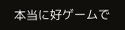本当に好ゲームで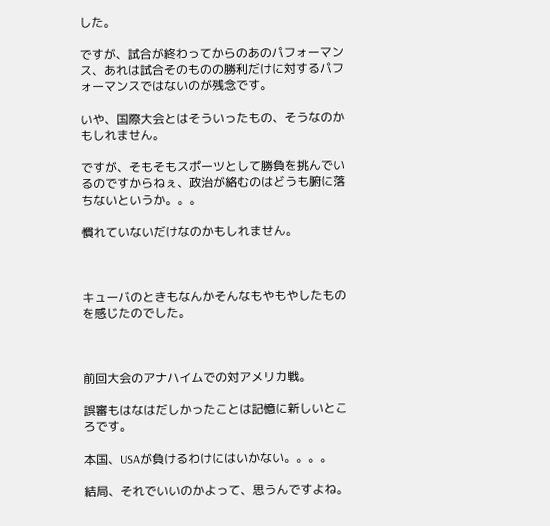した。

ですが、試合が終わってからのあのパフォーマンス、あれは試合そのものの勝利だけに対するパフォーマンスではないのが残念です。

いや、国際大会とはそういったもの、そうなのかもしれません。

ですが、そもそもスポーツとして勝負を挑んでいるのですからねぇ、政治が絡むのはどうも腑に落ちないというか。。。

慣れていないだけなのかもしれません。



キューバのときもなんかそんなもやもやしたものを感じたのでした。



前回大会のアナハイムでの対アメリカ戦。

誤審もはなはだしかったことは記憶に新しいところです。

本国、USAが負けるわけにはいかない。。。。

結局、それでいいのかよって、思うんですよね。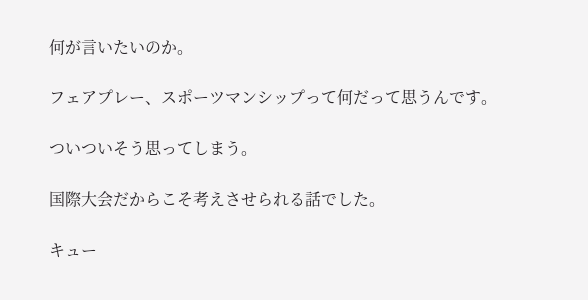何が言いたいのか。

フェアプレー、スポーツマンシップって何だって思うんです。

ついついそう思ってしまう。

国際大会だからこそ考えさせられる話でした。

キュー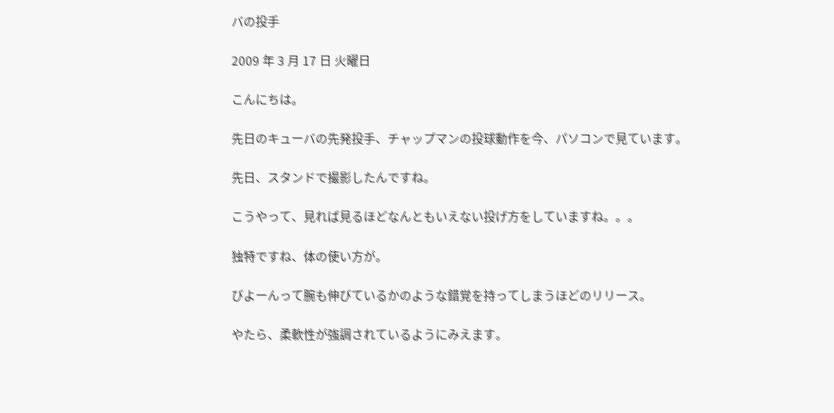バの投手

2009 年 3 月 17 日 火曜日

こんにちは。

先日のキューバの先発投手、チャップマンの投球動作を今、パソコンで見ています。

先日、スタンドで撮影したんですね。

こうやって、見れば見るほどなんともいえない投げ方をしていますね。。。

独特ですね、体の使い方が。

びよーんって腕も伸びているかのような錯覚を持ってしまうほどのリリース。

やたら、柔軟性が強調されているようにみえます。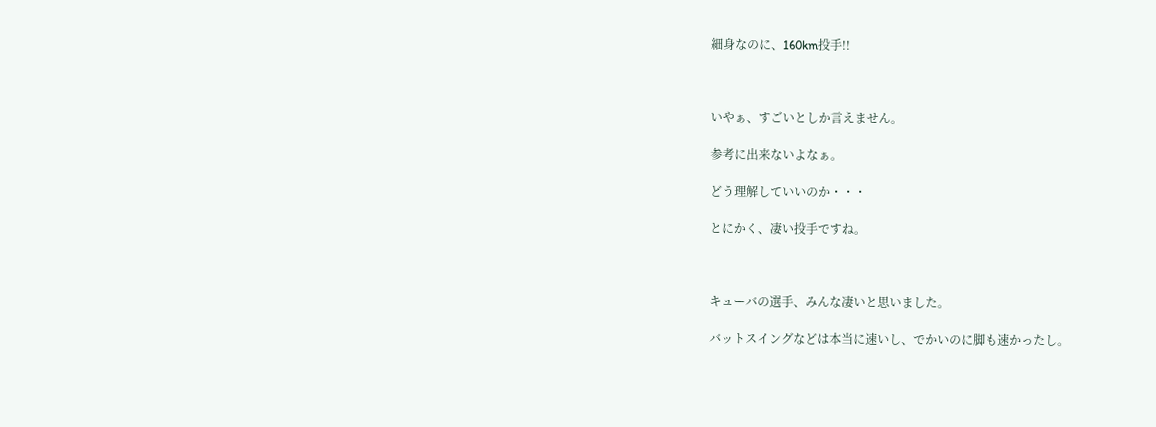細身なのに、160km投手!!



いやぁ、すごいとしか言えません。

参考に出来ないよなぁ。

どう理解していいのか・・・

とにかく、凄い投手ですね。



キューバの選手、みんな凄いと思いました。

バットスイングなどは本当に速いし、でかいのに脚も速かったし。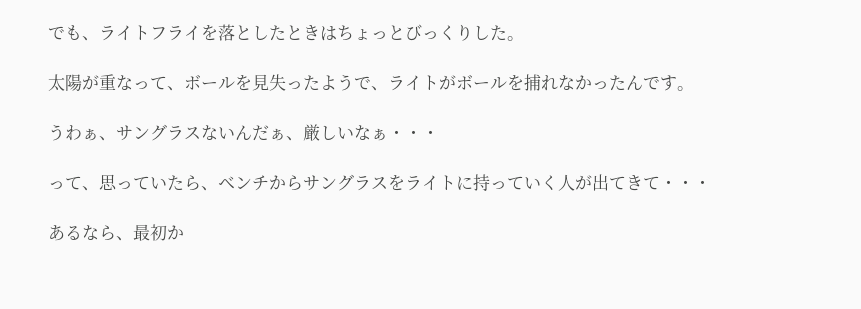でも、ライトフライを落としたときはちょっとびっくりした。

太陽が重なって、ボールを見失ったようで、ライトがボールを捕れなかったんです。

うわぁ、サングラスないんだぁ、厳しいなぁ・・・

って、思っていたら、ベンチからサングラスをライトに持っていく人が出てきて・・・

あるなら、最初か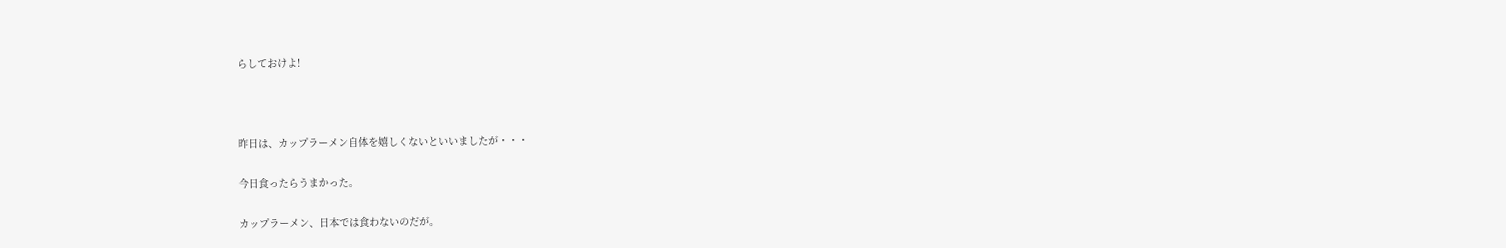らしておけよ!



昨日は、カップラーメン自体を嬉しくないといいましたが・・・

今日食ったらうまかった。

カップラーメン、日本では食わないのだが。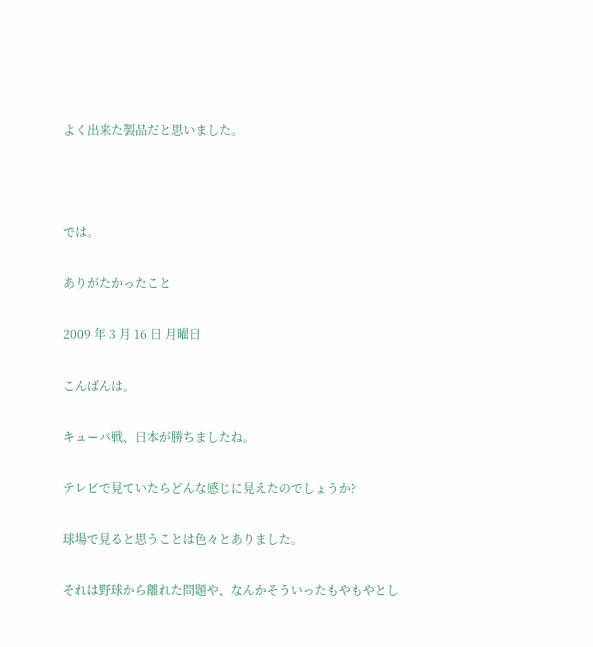よく出来た製品だと思いました。



では。

ありがたかったこと

2009 年 3 月 16 日 月曜日

こんばんは。

キューバ戦、日本が勝ちましたね。

テレビで見ていたらどんな感じに見えたのでしょうか?

球場で見ると思うことは色々とありました。

それは野球から離れた問題や、なんかそういったもやもやとし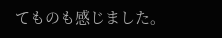てものも感じました。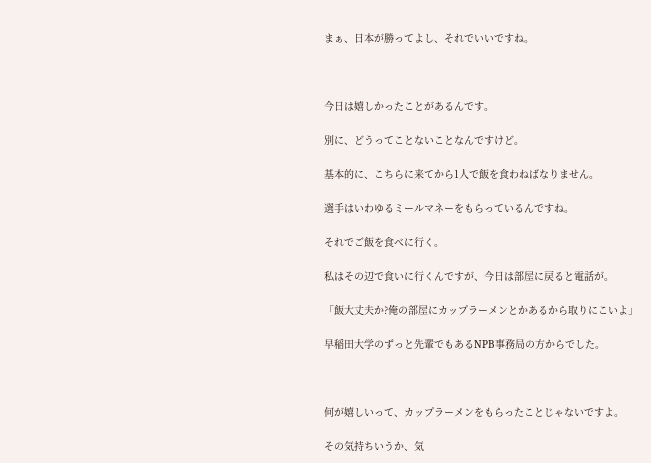まぁ、日本が勝ってよし、それでいいですね。



今日は嬉しかったことがあるんです。

別に、どうってことないことなんですけど。

基本的に、こちらに来てから1人で飯を食わねばなりません。

選手はいわゆるミールマネーをもらっているんですね。

それでご飯を食べに行く。

私はその辺で食いに行くんですが、今日は部屋に戻ると電話が。

「飯大丈夫か?俺の部屋にカップラーメンとかあるから取りにこいよ」

早稲田大学のずっと先輩でもあるNPB事務局の方からでした。



何が嬉しいって、カップラーメンをもらったことじゃないですよ。

その気持ちいうか、気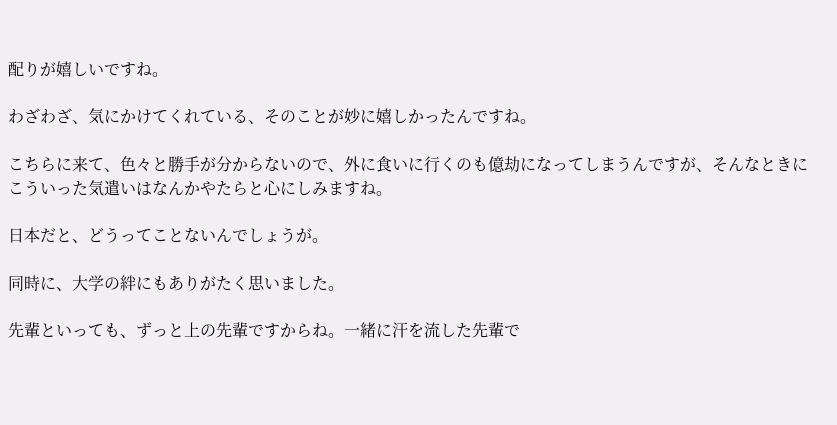配りが嬉しいですね。

わざわざ、気にかけてくれている、そのことが妙に嬉しかったんですね。

こちらに来て、色々と勝手が分からないので、外に食いに行くのも億劫になってしまうんですが、そんなときにこういった気遣いはなんかやたらと心にしみますね。

日本だと、どうってことないんでしょうが。

同時に、大学の絆にもありがたく思いました。

先輩といっても、ずっと上の先輩ですからね。一緒に汗を流した先輩で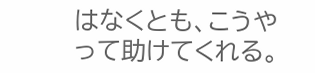はなくとも、こうやって助けてくれる。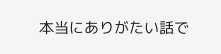本当にありがたい話で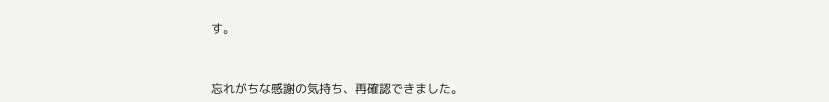す。



忘れがちな感謝の気持ち、再確認できました。